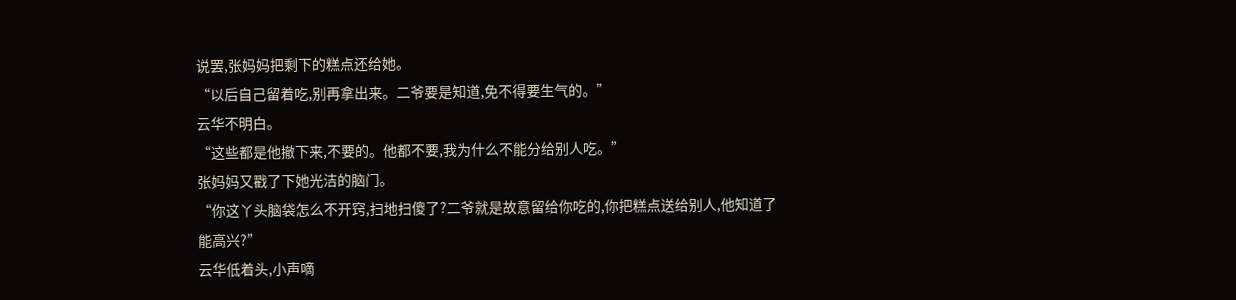说罢,张妈妈把剩下的糕点还给她。
“以后自己留着吃,别再拿出来。二爷要是知道,免不得要生气的。”
云华不明白。
“这些都是他撤下来,不要的。他都不要,我为什么不能分给别人吃。”
张妈妈又戳了下她光洁的脑门。
“你这丫头脑袋怎么不开窍,扫地扫傻了?二爷就是故意留给你吃的,你把糕点送给别人,他知道了能高兴?”
云华低着头,小声嘀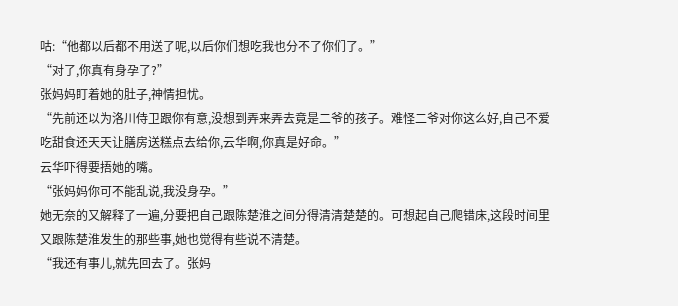咕:“他都以后都不用送了呢,以后你们想吃我也分不了你们了。”
“对了,你真有身孕了?”
张妈妈盯着她的肚子,神情担忧。
“先前还以为洛川侍卫跟你有意,没想到弄来弄去竟是二爷的孩子。难怪二爷对你这么好,自己不爱吃甜食还天天让膳房送糕点去给你,云华啊,你真是好命。”
云华吓得要捂她的嘴。
“张妈妈你可不能乱说,我没身孕。”
她无奈的又解释了一遍,分要把自己跟陈楚淮之间分得清清楚楚的。可想起自己爬错床,这段时间里又跟陈楚淮发生的那些事,她也觉得有些说不清楚。
“我还有事儿,就先回去了。张妈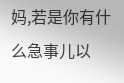妈,若是你有什么急事儿以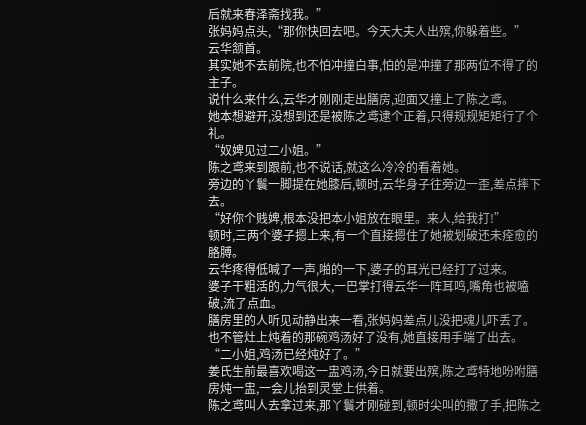后就来春泽斋找我。”
张妈妈点头,“那你快回去吧。今天大夫人出殡,你躲着些。”
云华颔首。
其实她不去前院,也不怕冲撞白事,怕的是冲撞了那两位不得了的主子。
说什么来什么,云华才刚刚走出膳房,迎面又撞上了陈之鸢。
她本想避开,没想到还是被陈之鸢逮个正着,只得规规矩矩行了个礼。
“奴婢见过二小姐。”
陈之鸢来到跟前,也不说话,就这么冷冷的看着她。
旁边的丫鬟一脚提在她膝后,顿时,云华身子往旁边一歪,差点摔下去。
“好你个贱婢,根本没把本小姐放在眼里。来人,给我打!”
顿时,三两个婆子摁上来,有一个直接摁住了她被划破还未痊愈的胳膊。
云华疼得低喊了一声,啪的一下,婆子的耳光已经打了过来。
婆子干粗活的,力气很大,一巴掌打得云华一阵耳鸣,嘴角也被嗑破,流了点血。
膳房里的人听见动静出来一看,张妈妈差点儿没把魂儿吓丢了。
也不管灶上炖着的那碗鸡汤好了没有,她直接用手端了出去。
“二小姐,鸡汤已经炖好了。”
姜氏生前最喜欢喝这一盅鸡汤,今日就要出殡,陈之鸢特地吩咐膳房炖一盅,一会儿抬到灵堂上供着。
陈之鸢叫人去拿过来,那丫鬟才刚碰到,顿时尖叫的撒了手,把陈之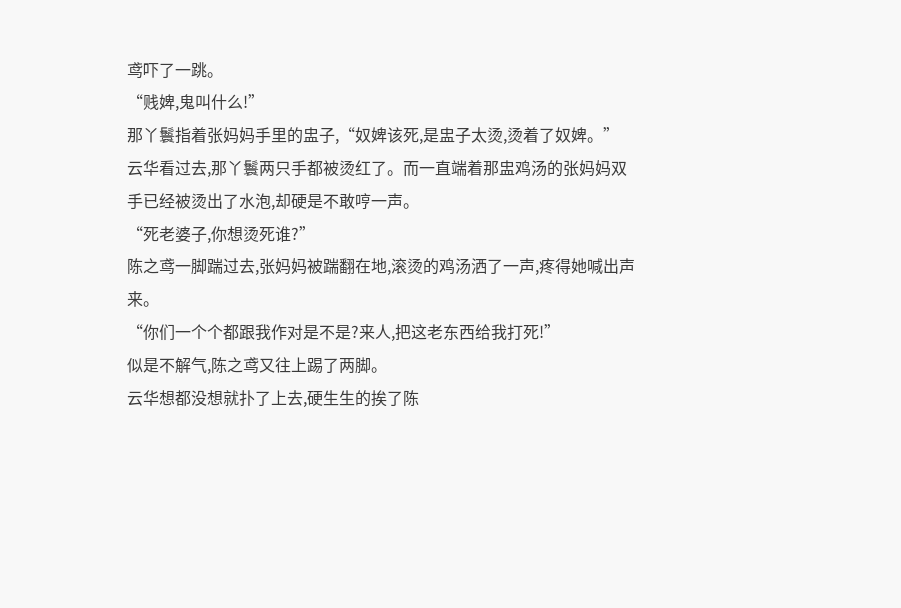鸢吓了一跳。
“贱婢,鬼叫什么!”
那丫鬟指着张妈妈手里的盅子,“奴婢该死,是盅子太烫,烫着了奴婢。”
云华看过去,那丫鬟两只手都被烫红了。而一直端着那盅鸡汤的张妈妈双手已经被烫出了水泡,却硬是不敢哼一声。
“死老婆子,你想烫死谁?”
陈之鸢一脚踹过去,张妈妈被踹翻在地,滚烫的鸡汤洒了一声,疼得她喊出声来。
“你们一个个都跟我作对是不是?来人,把这老东西给我打死!”
似是不解气,陈之鸢又往上踢了两脚。
云华想都没想就扑了上去,硬生生的挨了陈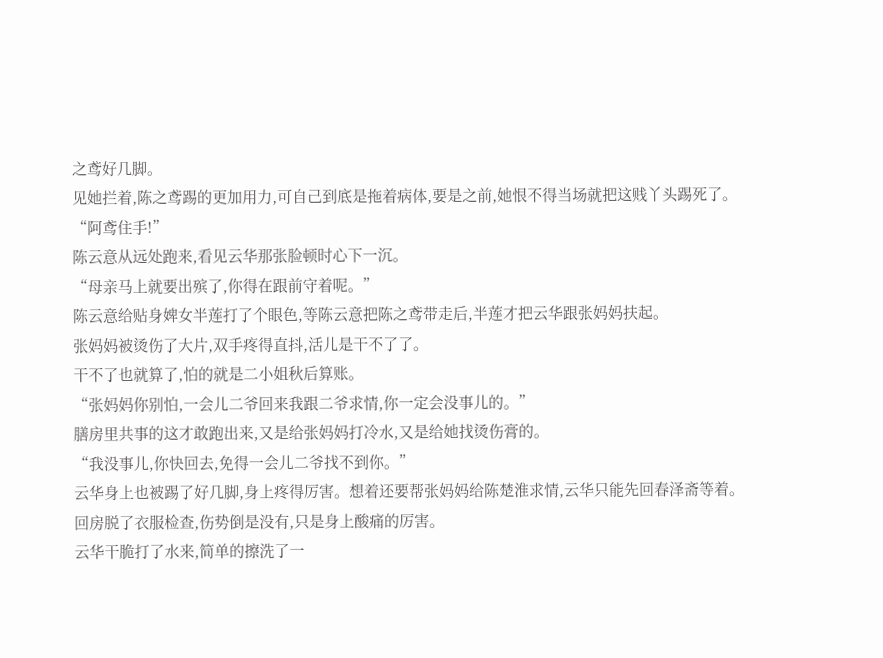之鸢好几脚。
见她拦着,陈之鸢踢的更加用力,可自己到底是拖着病体,要是之前,她恨不得当场就把这贱丫头踢死了。
“阿鸢住手!”
陈云意从远处跑来,看见云华那张脸顿时心下一沉。
“母亲马上就要出殡了,你得在跟前守着呢。”
陈云意给贴身婢女半莲打了个眼色,等陈云意把陈之鸢带走后,半莲才把云华跟张妈妈扶起。
张妈妈被烫伤了大片,双手疼得直抖,活儿是干不了了。
干不了也就算了,怕的就是二小姐秋后算账。
“张妈妈你别怕,一会儿二爷回来我跟二爷求情,你一定会没事儿的。”
膳房里共事的这才敢跑出来,又是给张妈妈打冷水,又是给她找烫伤膏的。
“我没事儿,你快回去,免得一会儿二爷找不到你。”
云华身上也被踢了好几脚,身上疼得厉害。想着还要帮张妈妈给陈楚淮求情,云华只能先回春泽斋等着。
回房脱了衣服检查,伤势倒是没有,只是身上酸痛的厉害。
云华干脆打了水来,简单的擦洗了一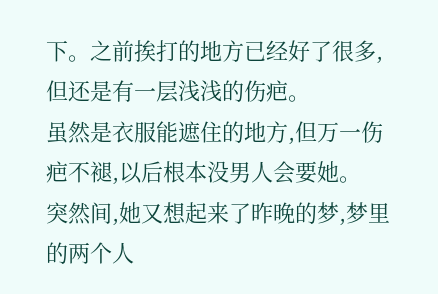下。之前挨打的地方已经好了很多,但还是有一层浅浅的伤疤。
虽然是衣服能遮住的地方,但万一伤疤不褪,以后根本没男人会要她。
突然间,她又想起来了昨晚的梦,梦里的两个人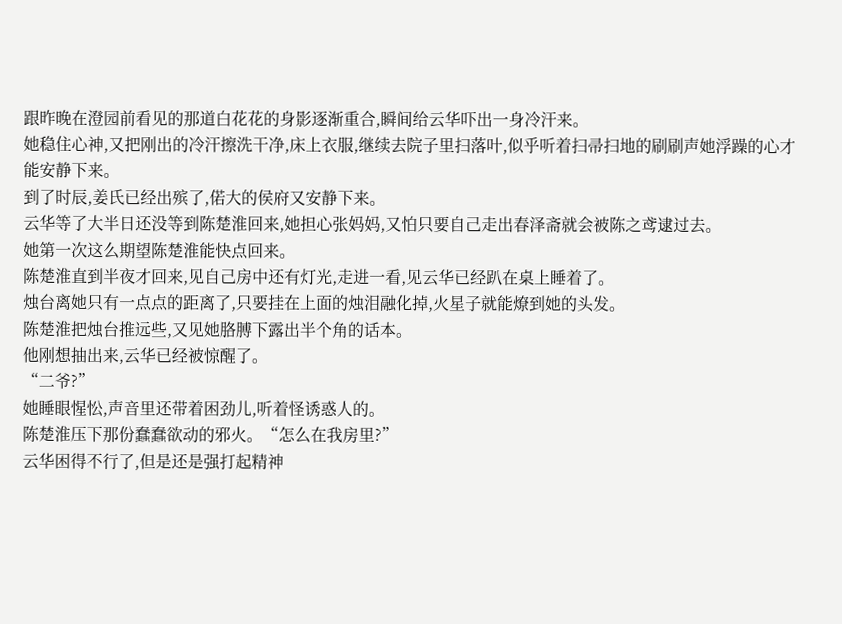跟昨晚在澄园前看见的那道白花花的身影逐渐重合,瞬间给云华吓出一身冷汗来。
她稳住心神,又把刚出的冷汗擦洗干净,床上衣服,继续去院子里扫落叶,似乎听着扫帚扫地的刷刷声她浮躁的心才能安静下来。
到了时辰,姜氏已经出殡了,偌大的侯府又安静下来。
云华等了大半日还没等到陈楚淮回来,她担心张妈妈,又怕只要自己走出春泽斋就会被陈之鸢逮过去。
她第一次这么期望陈楚淮能快点回来。
陈楚淮直到半夜才回来,见自己房中还有灯光,走进一看,见云华已经趴在桌上睡着了。
烛台离她只有一点点的距离了,只要挂在上面的烛泪融化掉,火星子就能燎到她的头发。
陈楚淮把烛台推远些,又见她胳膊下露出半个角的话本。
他刚想抽出来,云华已经被惊醒了。
“二爷?”
她睡眼惺忪,声音里还带着困劲儿,听着怪诱惑人的。
陈楚淮压下那份蠢蠢欲动的邪火。“怎么在我房里?”
云华困得不行了,但是还是强打起精神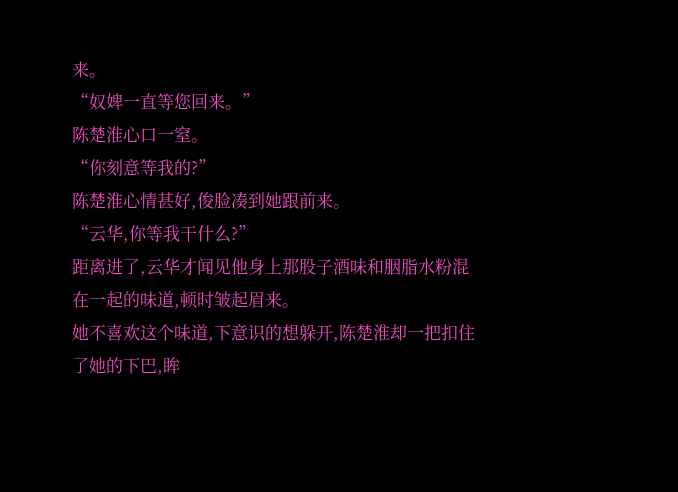来。
“奴婢一直等您回来。”
陈楚淮心口一窒。
“你刻意等我的?”
陈楚淮心情甚好,俊脸凑到她跟前来。
“云华,你等我干什么?”
距离进了,云华才闻见他身上那股子酒味和胭脂水粉混在一起的味道,顿时皱起眉来。
她不喜欢这个味道,下意识的想躲开,陈楚淮却一把扣住了她的下巴,眸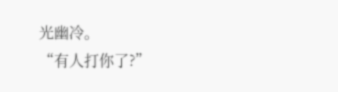光幽冷。
“有人打你了?”